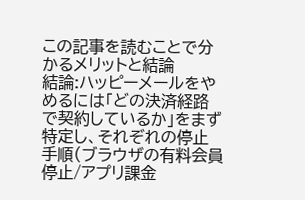この記事を読むことで分かるメリットと結論
結論:ハッピーメールをやめるには「どの決済経路で契約しているか」をまず特定し、それぞれの停止手順(ブラウザの有料会員停止/アプリ課金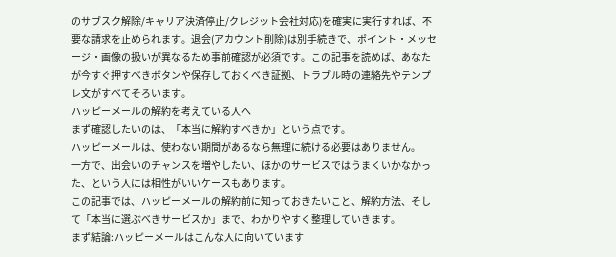のサブスク解除/キャリア決済停止/クレジット会社対応)を確実に実行すれば、不要な請求を止められます。退会(アカウント削除)は別手続きで、ポイント・メッセージ・画像の扱いが異なるため事前確認が必須です。この記事を読めば、あなたが今すぐ押すべきボタンや保存しておくべき証拠、トラブル時の連絡先やテンプレ文がすべてそろいます。
ハッピーメールの解約を考えている人へ
まず確認したいのは、「本当に解約すべきか」という点です。
ハッピーメールは、使わない期間があるなら無理に続ける必要はありません。
一方で、出会いのチャンスを増やしたい、ほかのサービスではうまくいかなかった、という人には相性がいいケースもあります。
この記事では、ハッピーメールの解約前に知っておきたいこと、解約方法、そして「本当に選ぶべきサービスか」まで、わかりやすく整理していきます。
まず結論:ハッピーメールはこんな人に向いています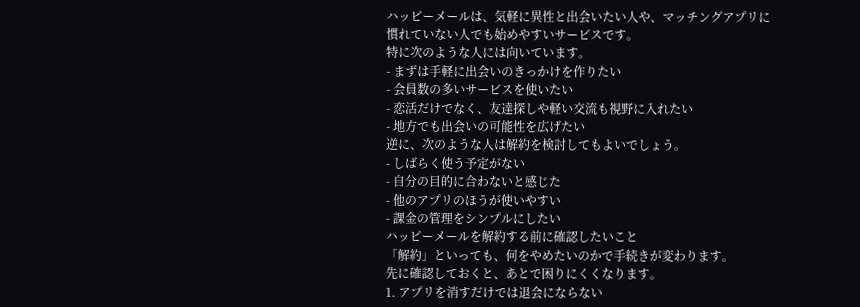ハッピーメールは、気軽に異性と出会いたい人や、マッチングアプリに慣れていない人でも始めやすいサービスです。
特に次のような人には向いています。
- まずは手軽に出会いのきっかけを作りたい
- 会員数の多いサービスを使いたい
- 恋活だけでなく、友達探しや軽い交流も視野に入れたい
- 地方でも出会いの可能性を広げたい
逆に、次のような人は解約を検討してもよいでしょう。
- しばらく使う予定がない
- 自分の目的に合わないと感じた
- 他のアプリのほうが使いやすい
- 課金の管理をシンプルにしたい
ハッピーメールを解約する前に確認したいこと
「解約」といっても、何をやめたいのかで手続きが変わります。
先に確認しておくと、あとで困りにくくなります。
1. アプリを消すだけでは退会にならない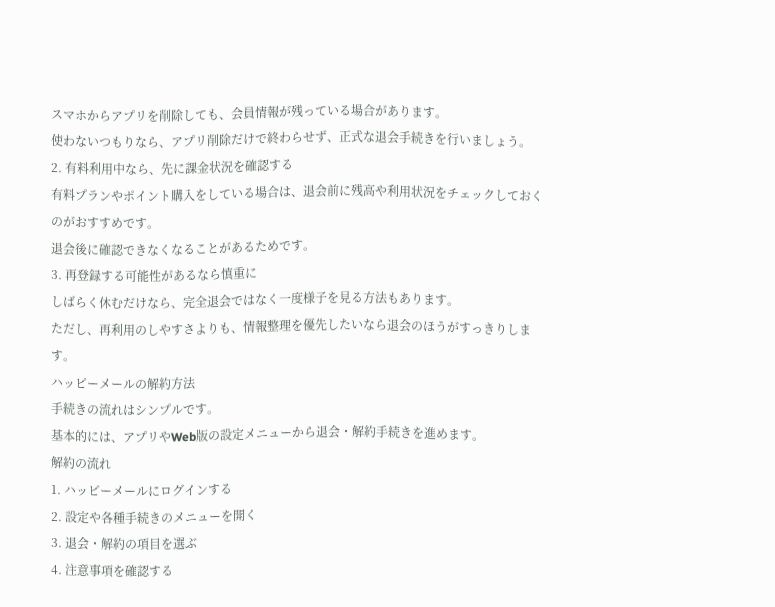スマホからアプリを削除しても、会員情報が残っている場合があります。
使わないつもりなら、アプリ削除だけで終わらせず、正式な退会手続きを行いましょう。
2. 有料利用中なら、先に課金状況を確認する
有料プランやポイント購入をしている場合は、退会前に残高や利用状況をチェックしておくのがおすすめです。
退会後に確認できなくなることがあるためです。
3. 再登録する可能性があるなら慎重に
しばらく休むだけなら、完全退会ではなく一度様子を見る方法もあります。
ただし、再利用のしやすさよりも、情報整理を優先したいなら退会のほうがすっきりします。
ハッピーメールの解約方法
手続きの流れはシンプルです。
基本的には、アプリやWeb版の設定メニューから退会・解約手続きを進めます。
解約の流れ
1. ハッピーメールにログインする
2. 設定や各種手続きのメニューを開く
3. 退会・解約の項目を選ぶ
4. 注意事項を確認する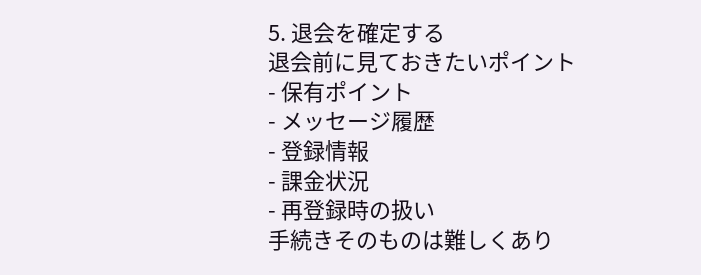5. 退会を確定する
退会前に見ておきたいポイント
- 保有ポイント
- メッセージ履歴
- 登録情報
- 課金状況
- 再登録時の扱い
手続きそのものは難しくあり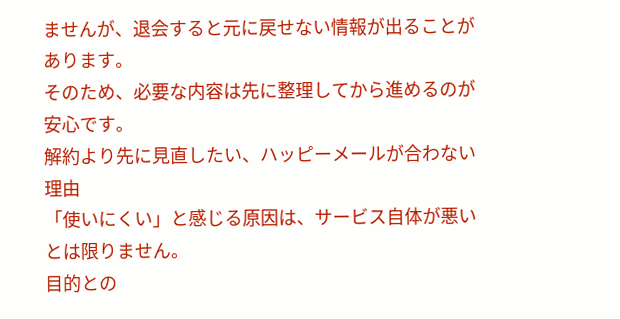ませんが、退会すると元に戻せない情報が出ることがあります。
そのため、必要な内容は先に整理してから進めるのが安心です。
解約より先に見直したい、ハッピーメールが合わない理由
「使いにくい」と感じる原因は、サービス自体が悪いとは限りません。
目的との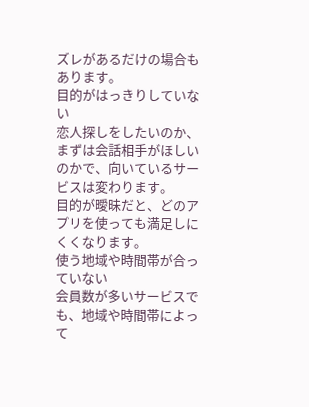ズレがあるだけの場合もあります。
目的がはっきりしていない
恋人探しをしたいのか、まずは会話相手がほしいのかで、向いているサービスは変わります。
目的が曖昧だと、どのアプリを使っても満足しにくくなります。
使う地域や時間帯が合っていない
会員数が多いサービスでも、地域や時間帯によって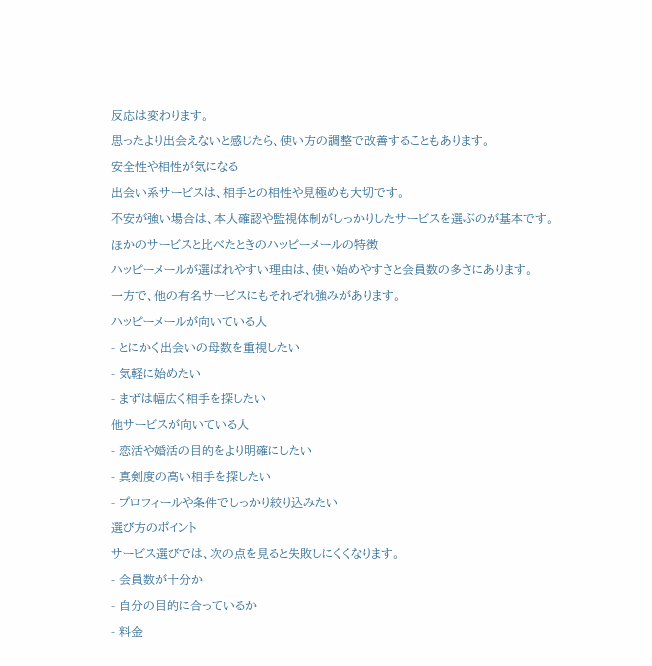反応は変わります。
思ったより出会えないと感じたら、使い方の調整で改善することもあります。
安全性や相性が気になる
出会い系サービスは、相手との相性や見極めも大切です。
不安が強い場合は、本人確認や監視体制がしっかりしたサービスを選ぶのが基本です。
ほかのサービスと比べたときのハッピーメールの特徴
ハッピーメールが選ばれやすい理由は、使い始めやすさと会員数の多さにあります。
一方で、他の有名サービスにもそれぞれ強みがあります。
ハッピーメールが向いている人
- とにかく出会いの母数を重視したい
- 気軽に始めたい
- まずは幅広く相手を探したい
他サービスが向いている人
- 恋活や婚活の目的をより明確にしたい
- 真剣度の高い相手を探したい
- プロフィールや条件でしっかり絞り込みたい
選び方のポイント
サービス選びでは、次の点を見ると失敗しにくくなります。
- 会員数が十分か
- 自分の目的に合っているか
- 料金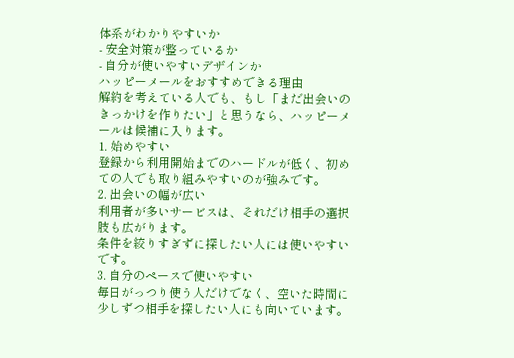体系がわかりやすいか
- 安全対策が整っているか
- 自分が使いやすいデザインか
ハッピーメールをおすすめできる理由
解約を考えている人でも、もし「まだ出会いのきっかけを作りたい」と思うなら、ハッピーメールは候補に入ります。
1. 始めやすい
登録から利用開始までのハードルが低く、初めての人でも取り組みやすいのが強みです。
2. 出会いの幅が広い
利用者が多いサービスは、それだけ相手の選択肢も広がります。
条件を絞りすぎずに探したい人には使いやすいです。
3. 自分のペースで使いやすい
毎日がっつり使う人だけでなく、空いた時間に少しずつ相手を探したい人にも向いています。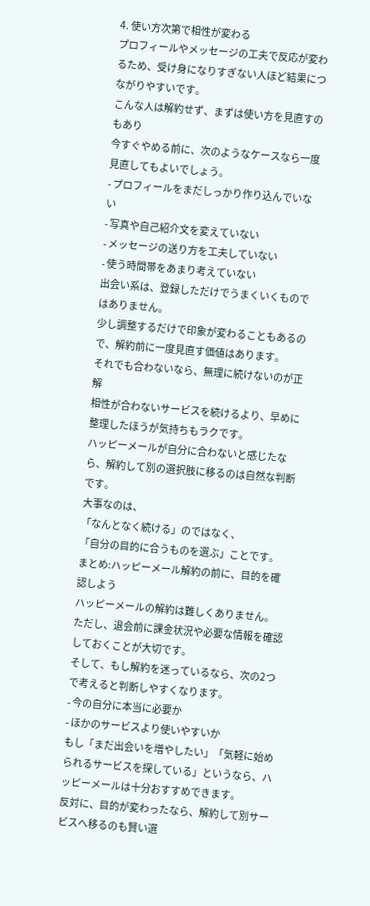4. 使い方次第で相性が変わる
プロフィールやメッセージの工夫で反応が変わるため、受け身になりすぎない人ほど結果につながりやすいです。
こんな人は解約せず、まずは使い方を見直すのもあり
今すぐやめる前に、次のようなケースなら一度見直してもよいでしょう。
- プロフィールをまだしっかり作り込んでいない
- 写真や自己紹介文を変えていない
- メッセージの送り方を工夫していない
- 使う時間帯をあまり考えていない
出会い系は、登録しただけでうまくいくものではありません。
少し調整するだけで印象が変わることもあるので、解約前に一度見直す価値はあります。
それでも合わないなら、無理に続けないのが正解
相性が合わないサービスを続けるより、早めに整理したほうが気持ちもラクです。
ハッピーメールが自分に合わないと感じたなら、解約して別の選択肢に移るのは自然な判断です。
大事なのは、
「なんとなく続ける」のではなく、
「自分の目的に合うものを選ぶ」ことです。
まとめ:ハッピーメール解約の前に、目的を確認しよう
ハッピーメールの解約は難しくありません。
ただし、退会前に課金状況や必要な情報を確認しておくことが大切です。
そして、もし解約を迷っているなら、次の2つで考えると判断しやすくなります。
- 今の自分に本当に必要か
- ほかのサービスより使いやすいか
もし「まだ出会いを増やしたい」「気軽に始められるサービスを探している」というなら、ハッピーメールは十分おすすめできます。
反対に、目的が変わったなら、解約して別サービスへ移るのも賢い選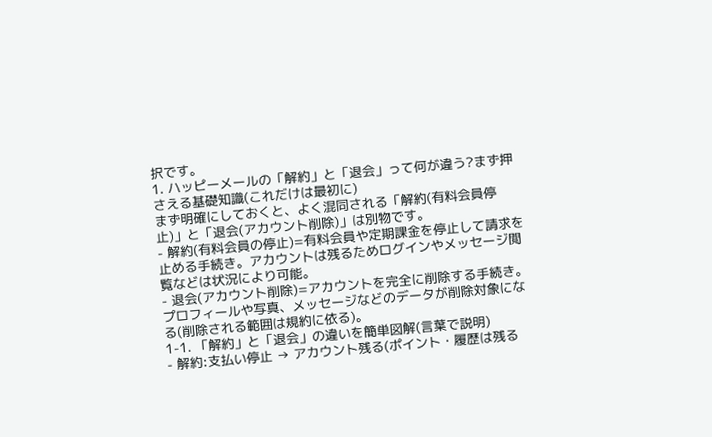択です。
1. ハッピーメールの「解約」と「退会」って何が違う?まず押さえる基礎知識(これだけは最初に)
まず明確にしておくと、よく混同される「解約(有料会員停止)」と「退会(アカウント削除)」は別物です。
- 解約(有料会員の停止)=有料会員や定期課金を停止して請求を止める手続き。アカウントは残るためログインやメッセージ閲覧などは状況により可能。
- 退会(アカウント削除)=アカウントを完全に削除する手続き。プロフィールや写真、メッセージなどのデータが削除対象になる(削除される範囲は規約に依る)。
1-1. 「解約」と「退会」の違いを簡単図解(言葉で説明)
- 解約:支払い停止 → アカウント残る(ポイント・履歴は残る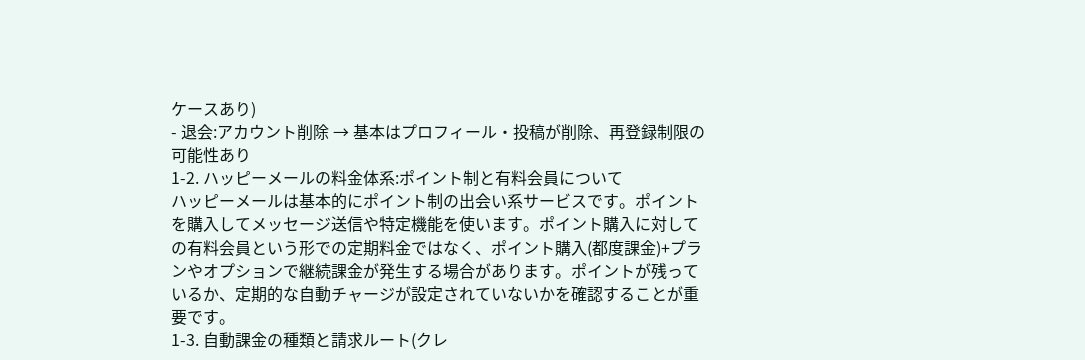ケースあり)
- 退会:アカウント削除 → 基本はプロフィール・投稿が削除、再登録制限の可能性あり
1-2. ハッピーメールの料金体系:ポイント制と有料会員について
ハッピーメールは基本的にポイント制の出会い系サービスです。ポイントを購入してメッセージ送信や特定機能を使います。ポイント購入に対しての有料会員という形での定期料金ではなく、ポイント購入(都度課金)+プランやオプションで継続課金が発生する場合があります。ポイントが残っているか、定期的な自動チャージが設定されていないかを確認することが重要です。
1-3. 自動課金の種類と請求ルート(クレ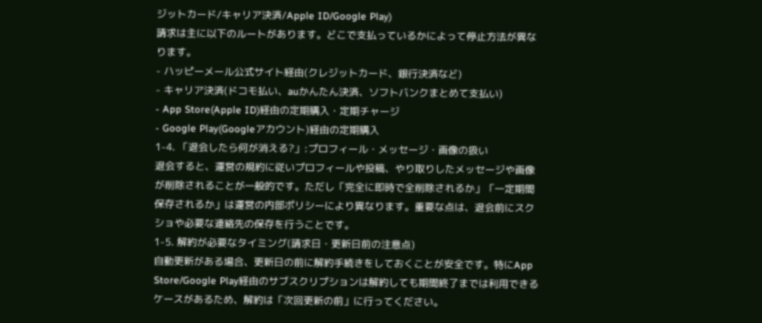ジットカード/キャリア決済/Apple ID/Google Play)
請求は主に以下のルートがあります。どこで支払っているかによって停止方法が異なります。
- ハッピーメール公式サイト経由(クレジットカード、銀行決済など)
- キャリア決済(ドコモ払い、auかんたん決済、ソフトバンクまとめて支払い)
- App Store(Apple ID)経由の定期購入・定期チャージ
- Google Play(Googleアカウント)経由の定期購入
1-4. 「退会したら何が消える?」:プロフィール・メッセージ・画像の扱い
退会すると、運営の規約に従いプロフィールや投稿、やり取りしたメッセージや画像が削除されることが一般的です。ただし「完全に即時で全削除されるか」「一定期間保存されるか」は運営の内部ポリシーにより異なります。重要な点は、退会前にスクショや必要な連絡先の保存を行うことです。
1-5. 解約が必要なタイミング(請求日・更新日前の注意点)
自動更新がある場合、更新日の前に解約手続きをしておくことが安全です。特にApp Store/Google Play経由のサブスクリプションは解約しても期間終了までは利用できるケースがあるため、解約は「次回更新の前」に行ってください。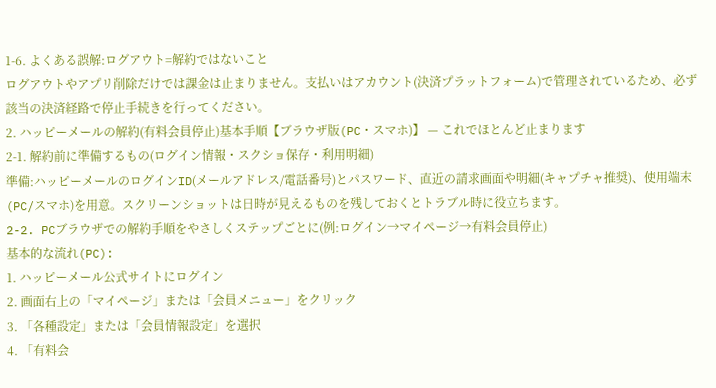1-6. よくある誤解:ログアウト=解約ではないこと
ログアウトやアプリ削除だけでは課金は止まりません。支払いはアカウント(決済プラットフォーム)で管理されているため、必ず該当の決済経路で停止手続きを行ってください。
2. ハッピーメールの解約(有料会員停止)基本手順【ブラウザ版(PC・スマホ)】 — これでほとんど止まります
2-1. 解約前に準備するもの(ログイン情報・スクショ保存・利用明細)
準備:ハッピーメールのログインID(メールアドレス/電話番号)とパスワード、直近の請求画面や明細(キャプチャ推奨)、使用端末(PC/スマホ)を用意。スクリーンショットは日時が見えるものを残しておくとトラブル時に役立ちます。
2-2. PCブラウザでの解約手順をやさしくステップごとに(例:ログイン→マイページ→有料会員停止)
基本的な流れ(PC):
1. ハッピーメール公式サイトにログイン
2. 画面右上の「マイページ」または「会員メニュー」をクリック
3. 「各種設定」または「会員情報設定」を選択
4. 「有料会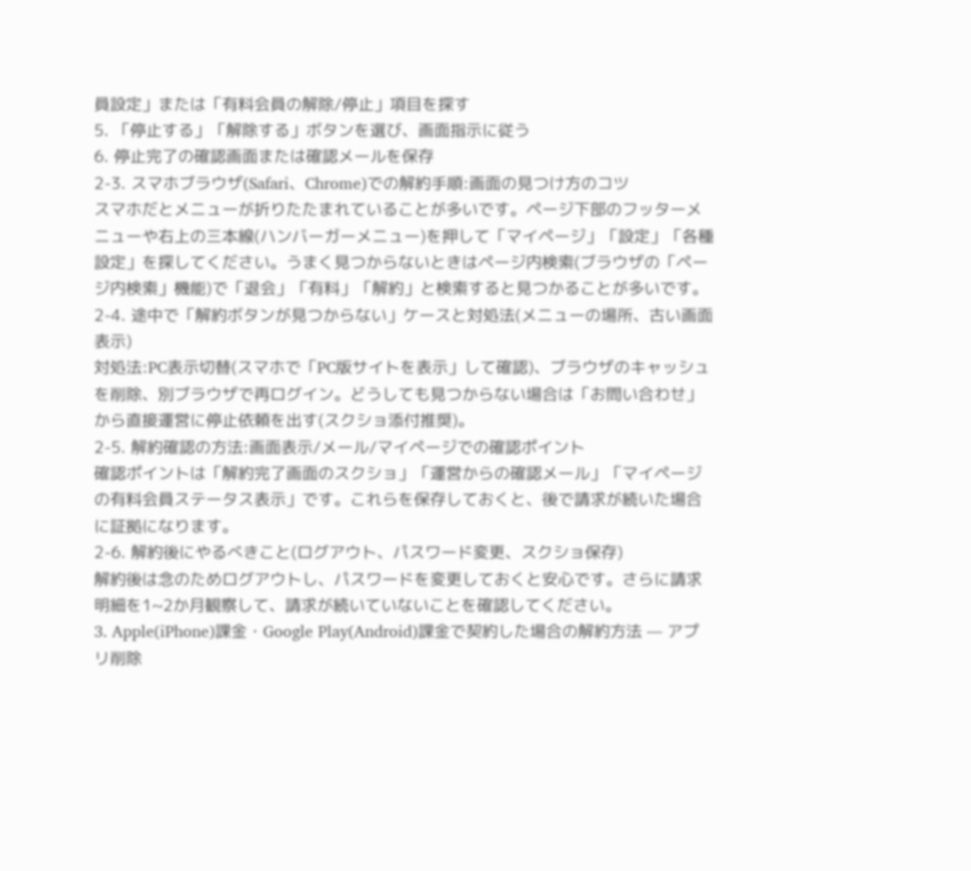員設定」または「有料会員の解除/停止」項目を探す
5. 「停止する」「解除する」ボタンを選び、画面指示に従う
6. 停止完了の確認画面または確認メールを保存
2-3. スマホブラウザ(Safari、Chrome)での解約手順:画面の見つけ方のコツ
スマホだとメニューが折りたたまれていることが多いです。ページ下部のフッターメニューや右上の三本線(ハンバーガーメニュー)を押して「マイページ」「設定」「各種設定」を探してください。うまく見つからないときはページ内検索(ブラウザの「ページ内検索」機能)で「退会」「有料」「解約」と検索すると見つかることが多いです。
2-4. 途中で「解約ボタンが見つからない」ケースと対処法(メニューの場所、古い画面表示)
対処法:PC表示切替(スマホで「PC版サイトを表示」して確認)、ブラウザのキャッシュを削除、別ブラウザで再ログイン。どうしても見つからない場合は「お問い合わせ」から直接運営に停止依頼を出す(スクショ添付推奨)。
2-5. 解約確認の方法:画面表示/メール/マイページでの確認ポイント
確認ポイントは「解約完了画面のスクショ」「運営からの確認メール」「マイページの有料会員ステータス表示」です。これらを保存しておくと、後で請求が続いた場合に証拠になります。
2-6. 解約後にやるべきこと(ログアウト、パスワード変更、スクショ保存)
解約後は念のためログアウトし、パスワードを変更しておくと安心です。さらに請求明細を1~2か月観察して、請求が続いていないことを確認してください。
3. Apple(iPhone)課金・Google Play(Android)課金で契約した場合の解約方法 — アプリ削除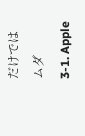だけではムダ
3-1. Apple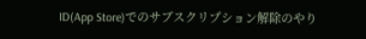ID(App Store)でのサブスクリプション解除のやり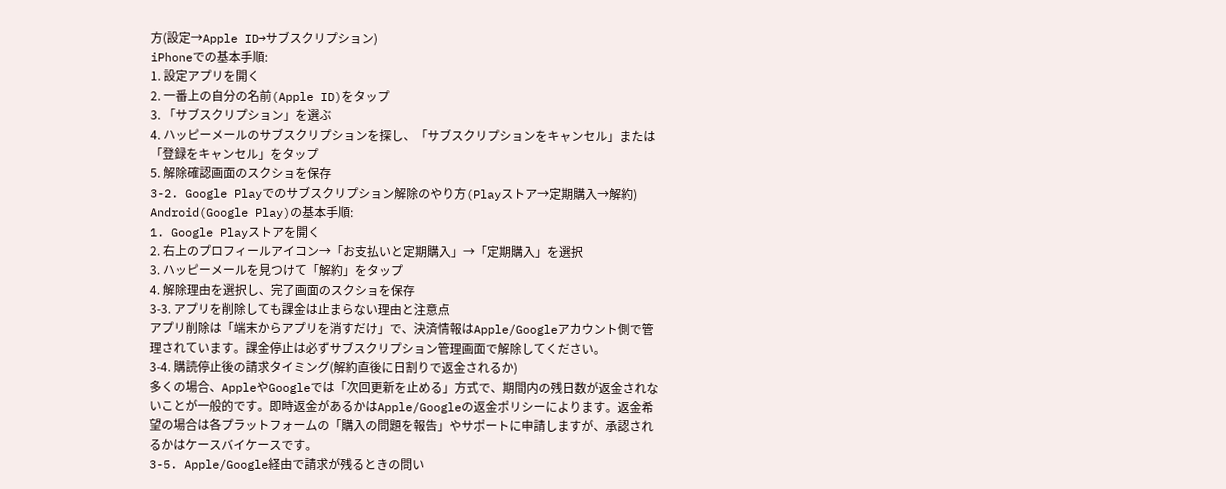方(設定→Apple ID→サブスクリプション)
iPhoneでの基本手順:
1. 設定アプリを開く
2. 一番上の自分の名前(Apple ID)をタップ
3. 「サブスクリプション」を選ぶ
4. ハッピーメールのサブスクリプションを探し、「サブスクリプションをキャンセル」または「登録をキャンセル」をタップ
5. 解除確認画面のスクショを保存
3-2. Google Playでのサブスクリプション解除のやり方(Playストア→定期購入→解約)
Android(Google Play)の基本手順:
1. Google Playストアを開く
2. 右上のプロフィールアイコン→「お支払いと定期購入」→「定期購入」を選択
3. ハッピーメールを見つけて「解約」をタップ
4. 解除理由を選択し、完了画面のスクショを保存
3-3. アプリを削除しても課金は止まらない理由と注意点
アプリ削除は「端末からアプリを消すだけ」で、決済情報はApple/Googleアカウント側で管理されています。課金停止は必ずサブスクリプション管理画面で解除してください。
3-4. 購読停止後の請求タイミング(解約直後に日割りで返金されるか)
多くの場合、AppleやGoogleでは「次回更新を止める」方式で、期間内の残日数が返金されないことが一般的です。即時返金があるかはApple/Googleの返金ポリシーによります。返金希望の場合は各プラットフォームの「購入の問題を報告」やサポートに申請しますが、承認されるかはケースバイケースです。
3-5. Apple/Google経由で請求が残るときの問い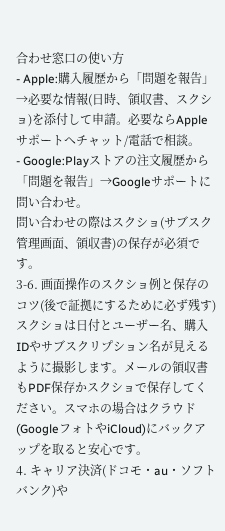合わせ窓口の使い方
- Apple:購入履歴から「問題を報告」→必要な情報(日時、領収書、スクショ)を添付して申請。必要ならAppleサポートへチャット/電話で相談。
- Google:Playストアの注文履歴から「問題を報告」→Googleサポートに問い合わせ。
問い合わせの際はスクショ(サブスク管理画面、領収書)の保存が必須です。
3-6. 画面操作のスクショ例と保存のコツ(後で証拠にするために必ず残す)
スクショは日付とユーザー名、購入IDやサブスクリプション名が見えるように撮影します。メールの領収書もPDF保存かスクショで保存してください。スマホの場合はクラウド(GoogleフォトやiCloud)にバックアップを取ると安心です。
4. キャリア決済(ドコモ・au・ソフトバンク)や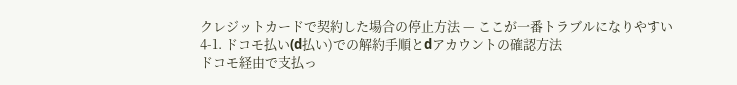クレジットカードで契約した場合の停止方法 — ここが一番トラブルになりやすい
4-1. ドコモ払い(d払い)での解約手順とdアカウントの確認方法
ドコモ経由で支払っ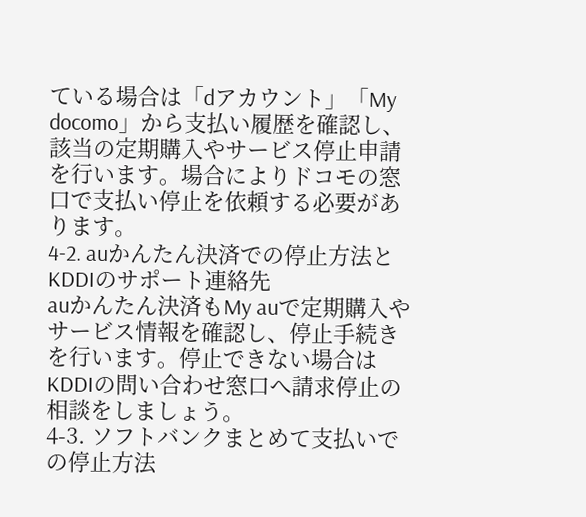ている場合は「dアカウント」「My docomo」から支払い履歴を確認し、該当の定期購入やサービス停止申請を行います。場合によりドコモの窓口で支払い停止を依頼する必要があります。
4-2. auかんたん決済での停止方法とKDDIのサポート連絡先
auかんたん決済もMy auで定期購入やサービス情報を確認し、停止手続きを行います。停止できない場合はKDDIの問い合わせ窓口へ請求停止の相談をしましょう。
4-3. ソフトバンクまとめて支払いでの停止方法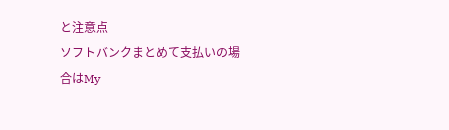と注意点
ソフトバンクまとめて支払いの場合はMy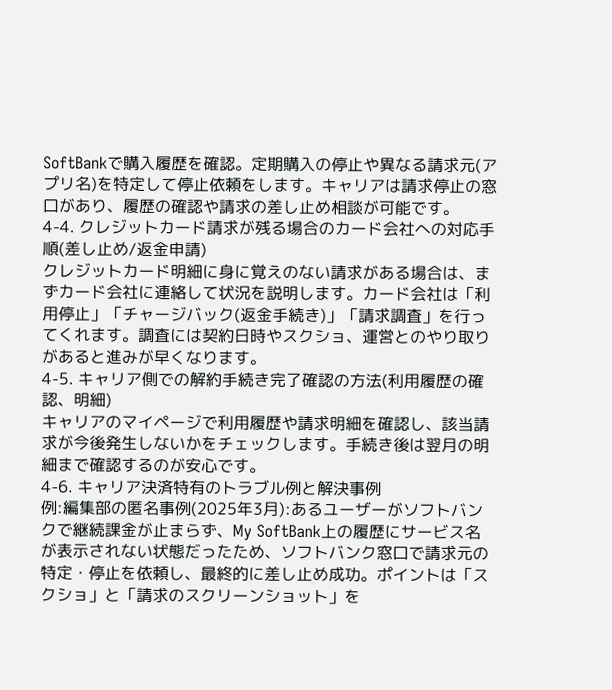SoftBankで購入履歴を確認。定期購入の停止や異なる請求元(アプリ名)を特定して停止依頼をします。キャリアは請求停止の窓口があり、履歴の確認や請求の差し止め相談が可能です。
4-4. クレジットカード請求が残る場合のカード会社への対応手順(差し止め/返金申請)
クレジットカード明細に身に覚えのない請求がある場合は、まずカード会社に連絡して状況を説明します。カード会社は「利用停止」「チャージバック(返金手続き)」「請求調査」を行ってくれます。調査には契約日時やスクショ、運営とのやり取りがあると進みが早くなります。
4-5. キャリア側での解約手続き完了確認の方法(利用履歴の確認、明細)
キャリアのマイページで利用履歴や請求明細を確認し、該当請求が今後発生しないかをチェックします。手続き後は翌月の明細まで確認するのが安心です。
4-6. キャリア決済特有のトラブル例と解決事例
例:編集部の匿名事例(2025年3月):あるユーザーがソフトバンクで継続課金が止まらず、My SoftBank上の履歴にサービス名が表示されない状態だったため、ソフトバンク窓口で請求元の特定・停止を依頼し、最終的に差し止め成功。ポイントは「スクショ」と「請求のスクリーンショット」を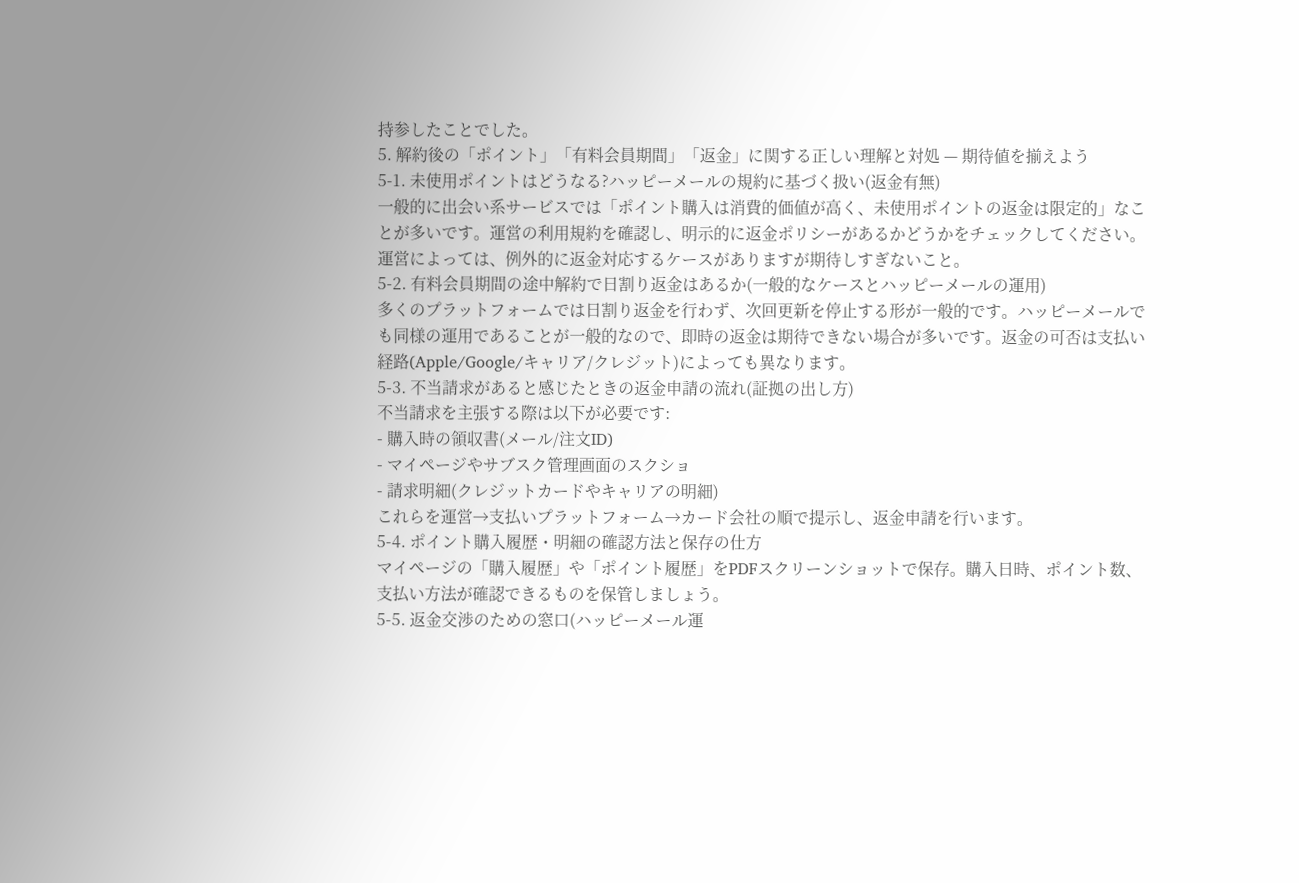持参したことでした。
5. 解約後の「ポイント」「有料会員期間」「返金」に関する正しい理解と対処 — 期待値を揃えよう
5-1. 未使用ポイントはどうなる?ハッピーメールの規約に基づく扱い(返金有無)
一般的に出会い系サービスでは「ポイント購入は消費的価値が高く、未使用ポイントの返金は限定的」なことが多いです。運営の利用規約を確認し、明示的に返金ポリシーがあるかどうかをチェックしてください。運営によっては、例外的に返金対応するケースがありますが期待しすぎないこと。
5-2. 有料会員期間の途中解約で日割り返金はあるか(一般的なケースとハッピーメールの運用)
多くのプラットフォームでは日割り返金を行わず、次回更新を停止する形が一般的です。ハッピーメールでも同様の運用であることが一般的なので、即時の返金は期待できない場合が多いです。返金の可否は支払い経路(Apple/Google/キャリア/クレジット)によっても異なります。
5-3. 不当請求があると感じたときの返金申請の流れ(証拠の出し方)
不当請求を主張する際は以下が必要です:
- 購入時の領収書(メール/注文ID)
- マイページやサブスク管理画面のスクショ
- 請求明細(クレジットカードやキャリアの明細)
これらを運営→支払いプラットフォーム→カード会社の順で提示し、返金申請を行います。
5-4. ポイント購入履歴・明細の確認方法と保存の仕方
マイページの「購入履歴」や「ポイント履歴」をPDFスクリーンショットで保存。購入日時、ポイント数、支払い方法が確認できるものを保管しましょう。
5-5. 返金交渉のための窓口(ハッピーメール運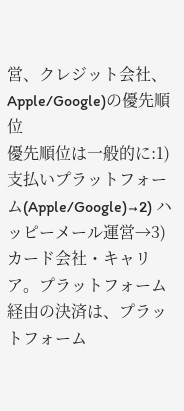営、クレジット会社、Apple/Google)の優先順位
優先順位は一般的に:1) 支払いプラットフォーム(Apple/Google)→2) ハッピーメール運営→3) カード会社・キャリア。プラットフォーム経由の決済は、プラットフォーム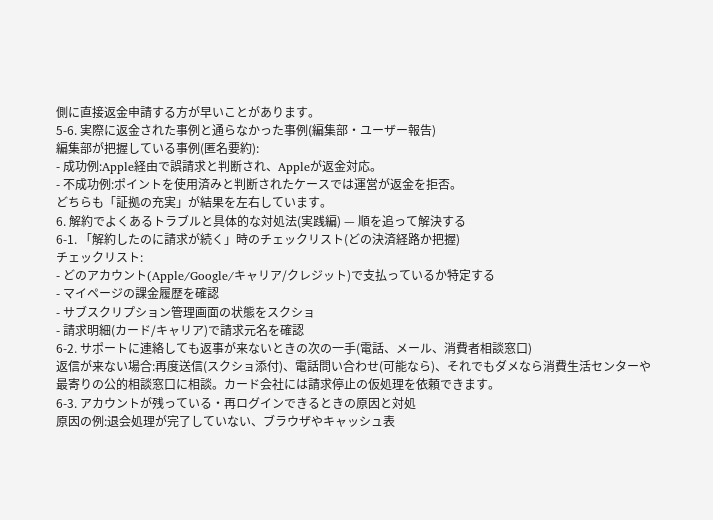側に直接返金申請する方が早いことがあります。
5-6. 実際に返金された事例と通らなかった事例(編集部・ユーザー報告)
編集部が把握している事例(匿名要約):
- 成功例:Apple経由で誤請求と判断され、Appleが返金対応。
- 不成功例:ポイントを使用済みと判断されたケースでは運営が返金を拒否。
どちらも「証拠の充実」が結果を左右しています。
6. 解約でよくあるトラブルと具体的な対処法(実践編) — 順を追って解決する
6-1. 「解約したのに請求が続く」時のチェックリスト(どの決済経路か把握)
チェックリスト:
- どのアカウント(Apple/Google/キャリア/クレジット)で支払っているか特定する
- マイページの課金履歴を確認
- サブスクリプション管理画面の状態をスクショ
- 請求明細(カード/キャリア)で請求元名を確認
6-2. サポートに連絡しても返事が来ないときの次の一手(電話、メール、消費者相談窓口)
返信が来ない場合:再度送信(スクショ添付)、電話問い合わせ(可能なら)、それでもダメなら消費生活センターや最寄りの公的相談窓口に相談。カード会社には請求停止の仮処理を依頼できます。
6-3. アカウントが残っている・再ログインできるときの原因と対処
原因の例:退会処理が完了していない、ブラウザやキャッシュ表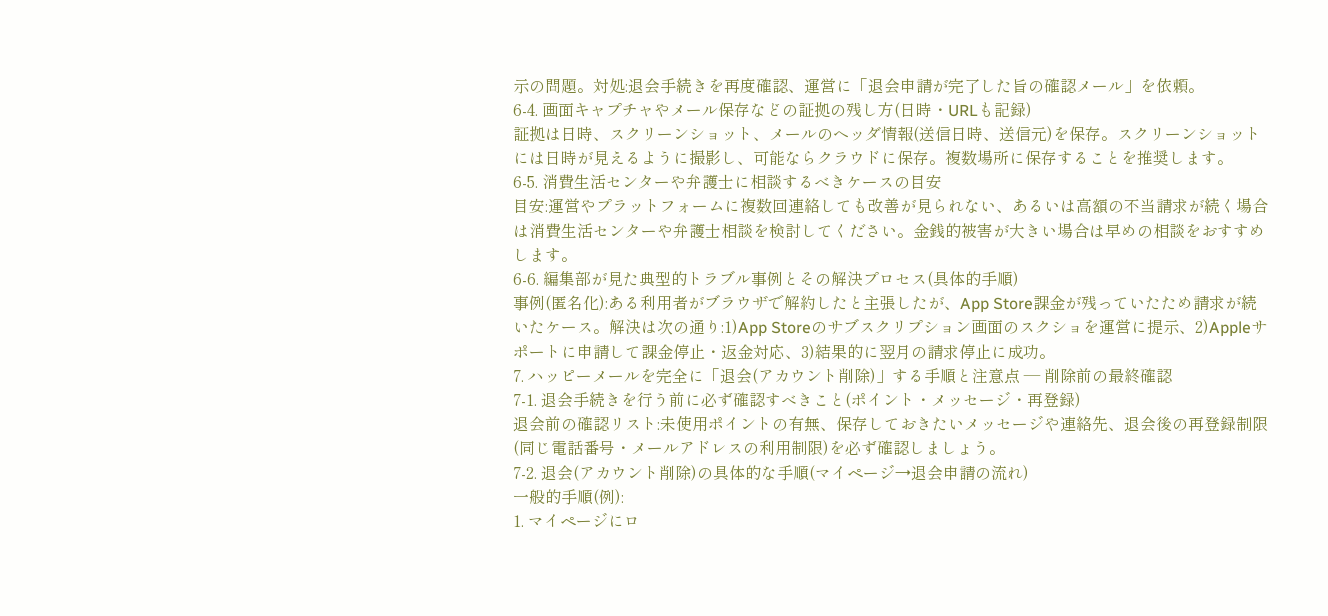示の問題。対処:退会手続きを再度確認、運営に「退会申請が完了した旨の確認メール」を依頼。
6-4. 画面キャプチャやメール保存などの証拠の残し方(日時・URLも記録)
証拠は日時、スクリーンショット、メールのヘッダ情報(送信日時、送信元)を保存。スクリーンショットには日時が見えるように撮影し、可能ならクラウドに保存。複数場所に保存することを推奨します。
6-5. 消費生活センターや弁護士に相談するべきケースの目安
目安:運営やプラットフォームに複数回連絡しても改善が見られない、あるいは高額の不当請求が続く場合は消費生活センターや弁護士相談を検討してください。金銭的被害が大きい場合は早めの相談をおすすめします。
6-6. 編集部が見た典型的トラブル事例とその解決プロセス(具体的手順)
事例(匿名化):ある利用者がブラウザで解約したと主張したが、App Store課金が残っていたため請求が続いたケース。解決は次の通り:1)App Storeのサブスクリプション画面のスクショを運営に提示、2)Appleサポートに申請して課金停止・返金対応、3)結果的に翌月の請求停止に成功。
7. ハッピーメールを完全に「退会(アカウント削除)」する手順と注意点 — 削除前の最終確認
7-1. 退会手続きを行う前に必ず確認すべきこと(ポイント・メッセージ・再登録)
退会前の確認リスト:未使用ポイントの有無、保存しておきたいメッセージや連絡先、退会後の再登録制限(同じ電話番号・メールアドレスの利用制限)を必ず確認しましょう。
7-2. 退会(アカウント削除)の具体的な手順(マイページ→退会申請の流れ)
一般的手順(例):
1. マイページにロ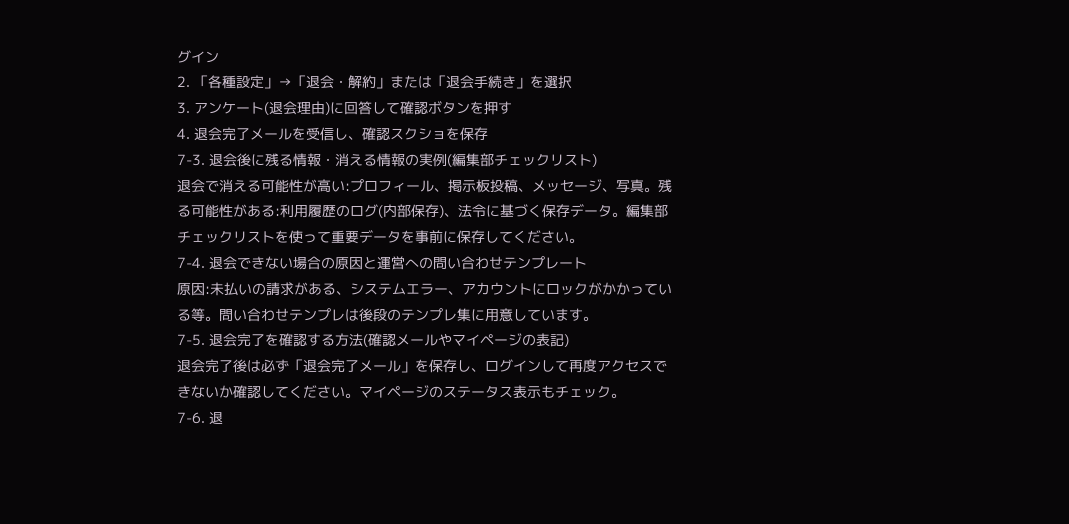グイン
2. 「各種設定」→「退会・解約」または「退会手続き」を選択
3. アンケート(退会理由)に回答して確認ボタンを押す
4. 退会完了メールを受信し、確認スクショを保存
7-3. 退会後に残る情報・消える情報の実例(編集部チェックリスト)
退会で消える可能性が高い:プロフィール、掲示板投稿、メッセージ、写真。残る可能性がある:利用履歴のログ(内部保存)、法令に基づく保存データ。編集部チェックリストを使って重要データを事前に保存してください。
7-4. 退会できない場合の原因と運営への問い合わせテンプレート
原因:未払いの請求がある、システムエラー、アカウントにロックがかかっている等。問い合わせテンプレは後段のテンプレ集に用意しています。
7-5. 退会完了を確認する方法(確認メールやマイページの表記)
退会完了後は必ず「退会完了メール」を保存し、ログインして再度アクセスできないか確認してください。マイページのステータス表示もチェック。
7-6. 退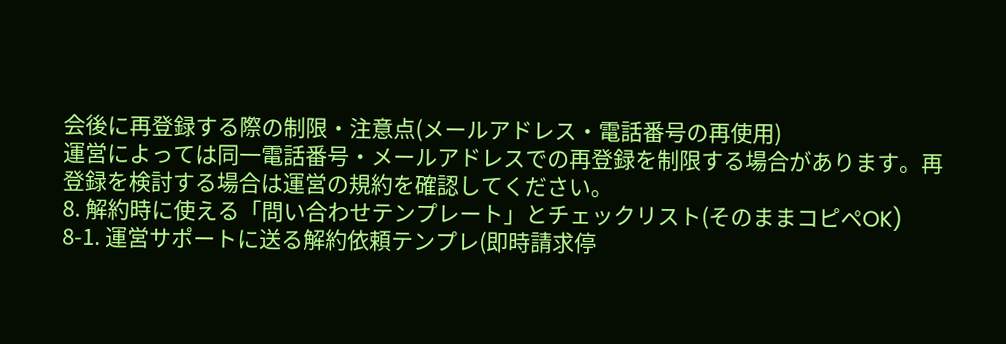会後に再登録する際の制限・注意点(メールアドレス・電話番号の再使用)
運営によっては同一電話番号・メールアドレスでの再登録を制限する場合があります。再登録を検討する場合は運営の規約を確認してください。
8. 解約時に使える「問い合わせテンプレート」とチェックリスト(そのままコピペOK)
8-1. 運営サポートに送る解約依頼テンプレ(即時請求停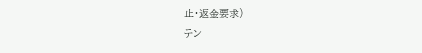止・返金要求)
テン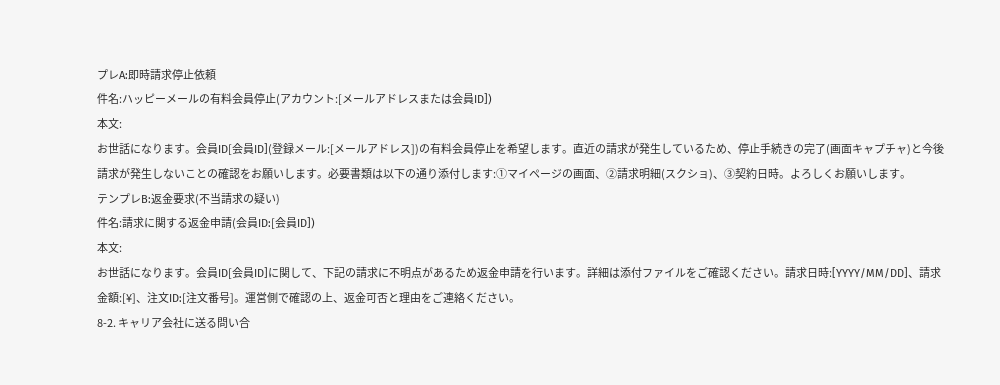プレA:即時請求停止依頼
件名:ハッピーメールの有料会員停止(アカウント:[メールアドレスまたは会員ID])
本文:
お世話になります。会員ID[会員ID](登録メール:[メールアドレス])の有料会員停止を希望します。直近の請求が発生しているため、停止手続きの完了(画面キャプチャ)と今後請求が発生しないことの確認をお願いします。必要書類は以下の通り添付します:①マイページの画面、②請求明細(スクショ)、③契約日時。よろしくお願いします。
テンプレB:返金要求(不当請求の疑い)
件名:請求に関する返金申請(会員ID:[会員ID])
本文:
お世話になります。会員ID[会員ID]に関して、下記の請求に不明点があるため返金申請を行います。詳細は添付ファイルをご確認ください。請求日時:[YYYY/MM/DD]、請求金額:[¥]、注文ID:[注文番号]。運営側で確認の上、返金可否と理由をご連絡ください。
8-2. キャリア会社に送る問い合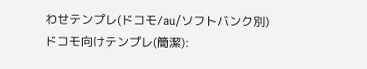わせテンプレ(ドコモ/au/ソフトバンク別)
ドコモ向けテンプレ(簡潔):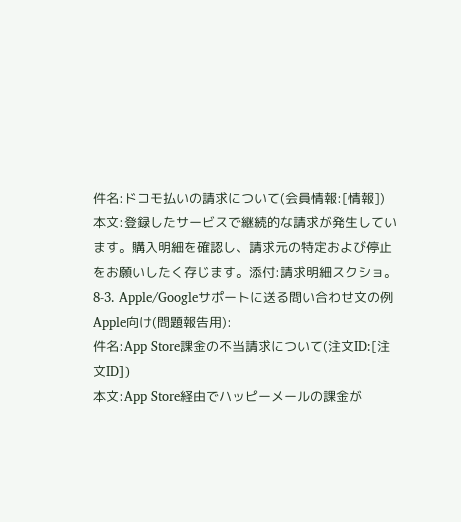件名:ドコモ払いの請求について(会員情報:[情報])
本文:登録したサービスで継続的な請求が発生しています。購入明細を確認し、請求元の特定および停止をお願いしたく存じます。添付:請求明細スクショ。
8-3. Apple/Googleサポートに送る問い合わせ文の例
Apple向け(問題報告用):
件名:App Store課金の不当請求について(注文ID:[注文ID])
本文:App Store経由でハッピーメールの課金が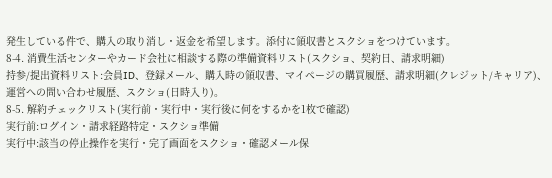発生している件で、購入の取り消し・返金を希望します。添付に領収書とスクショをつけています。
8-4. 消費生活センターやカード会社に相談する際の準備資料リスト(スクショ、契約日、請求明細)
持参/提出資料リスト:会員ID、登録メール、購入時の領収書、マイページの購買履歴、請求明細(クレジット/キャリア)、運営への問い合わせ履歴、スクショ(日時入り)。
8-5. 解約チェックリスト(実行前・実行中・実行後に何をするかを1枚で確認)
実行前:ログイン・請求経路特定・スクショ準備
実行中:該当の停止操作を実行・完了画面をスクショ・確認メール保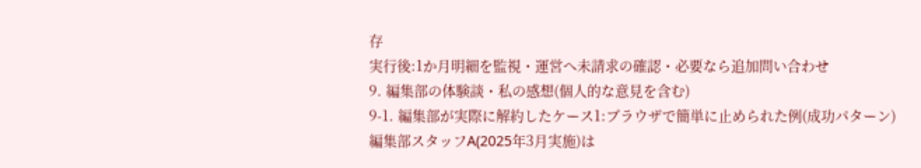存
実行後:1か月明細を監視・運営へ未請求の確認・必要なら追加問い合わせ
9. 編集部の体験談・私の感想(個人的な意見を含む)
9-1. 編集部が実際に解約したケース1:ブラウザで簡単に止められた例(成功パターン)
編集部スタッフA(2025年3月実施)は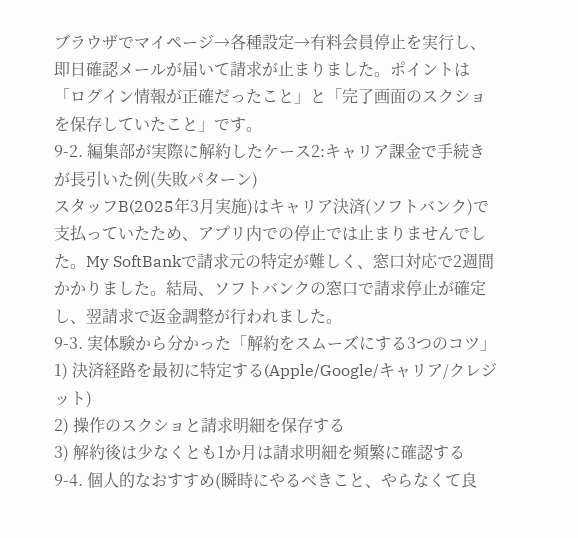ブラウザでマイページ→各種設定→有料会員停止を実行し、即日確認メールが届いて請求が止まりました。ポイントは「ログイン情報が正確だったこと」と「完了画面のスクショを保存していたこと」です。
9-2. 編集部が実際に解約したケース2:キャリア課金で手続きが長引いた例(失敗パターン)
スタッフB(2025年3月実施)はキャリア決済(ソフトバンク)で支払っていたため、アプリ内での停止では止まりませんでした。My SoftBankで請求元の特定が難しく、窓口対応で2週間かかりました。結局、ソフトバンクの窓口で請求停止が確定し、翌請求で返金調整が行われました。
9-3. 実体験から分かった「解約をスムーズにする3つのコツ」
1) 決済経路を最初に特定する(Apple/Google/キャリア/クレジット)
2) 操作のスクショと請求明細を保存する
3) 解約後は少なくとも1か月は請求明細を頻繁に確認する
9-4. 個人的なおすすめ(瞬時にやるべきこと、やらなくて良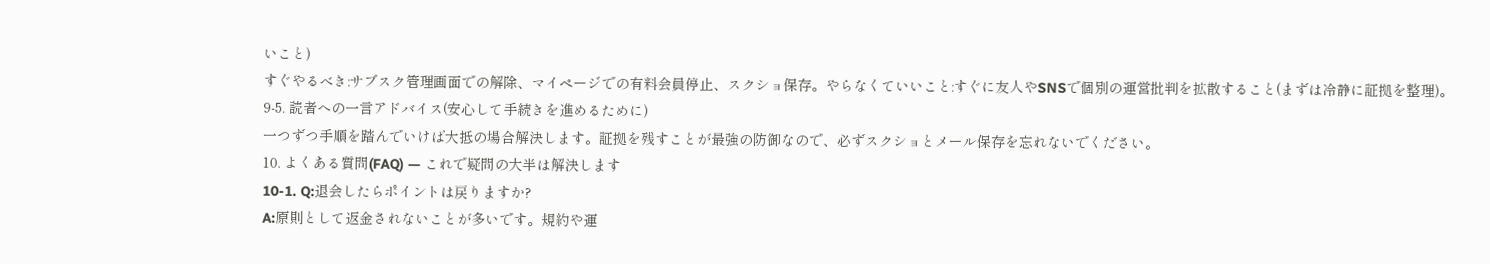いこと)
すぐやるべき:サブスク管理画面での解除、マイページでの有料会員停止、スクショ保存。やらなくていいこと:すぐに友人やSNSで個別の運営批判を拡散すること(まずは冷静に証拠を整理)。
9-5. 読者への一言アドバイス(安心して手続きを進めるために)
一つずつ手順を踏んでいけば大抵の場合解決します。証拠を残すことが最強の防御なので、必ずスクショとメール保存を忘れないでください。
10. よくある質問(FAQ) — これで疑問の大半は解決します
10-1. Q:退会したらポイントは戻りますか?
A:原則として返金されないことが多いです。規約や運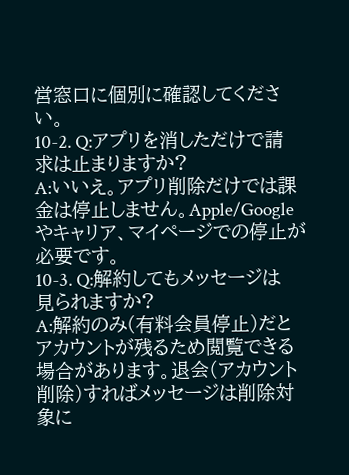営窓口に個別に確認してください。
10-2. Q:アプリを消しただけで請求は止まりますか?
A:いいえ。アプリ削除だけでは課金は停止しません。Apple/Googleやキャリア、マイページでの停止が必要です。
10-3. Q:解約してもメッセージは見られますか?
A:解約のみ(有料会員停止)だとアカウントが残るため閲覧できる場合があります。退会(アカウント削除)すればメッセージは削除対象に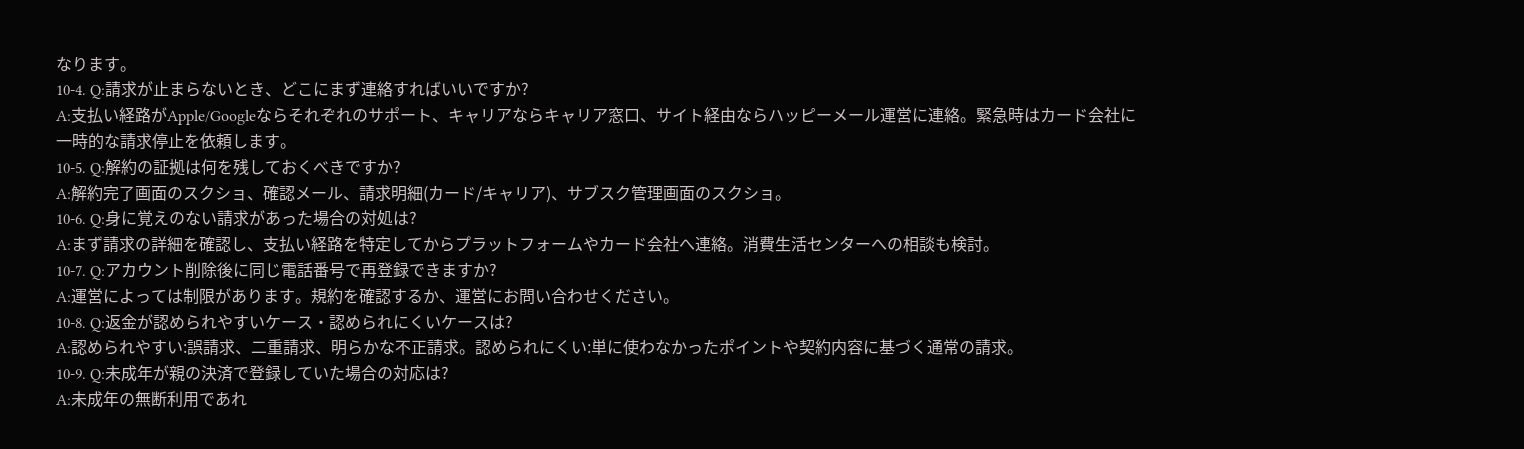なります。
10-4. Q:請求が止まらないとき、どこにまず連絡すればいいですか?
A:支払い経路がApple/Googleならそれぞれのサポート、キャリアならキャリア窓口、サイト経由ならハッピーメール運営に連絡。緊急時はカード会社に一時的な請求停止を依頼します。
10-5. Q:解約の証拠は何を残しておくべきですか?
A:解約完了画面のスクショ、確認メール、請求明細(カード/キャリア)、サブスク管理画面のスクショ。
10-6. Q:身に覚えのない請求があった場合の対処は?
A:まず請求の詳細を確認し、支払い経路を特定してからプラットフォームやカード会社へ連絡。消費生活センターへの相談も検討。
10-7. Q:アカウント削除後に同じ電話番号で再登録できますか?
A:運営によっては制限があります。規約を確認するか、運営にお問い合わせください。
10-8. Q:返金が認められやすいケース・認められにくいケースは?
A:認められやすい:誤請求、二重請求、明らかな不正請求。認められにくい:単に使わなかったポイントや契約内容に基づく通常の請求。
10-9. Q:未成年が親の決済で登録していた場合の対応は?
A:未成年の無断利用であれ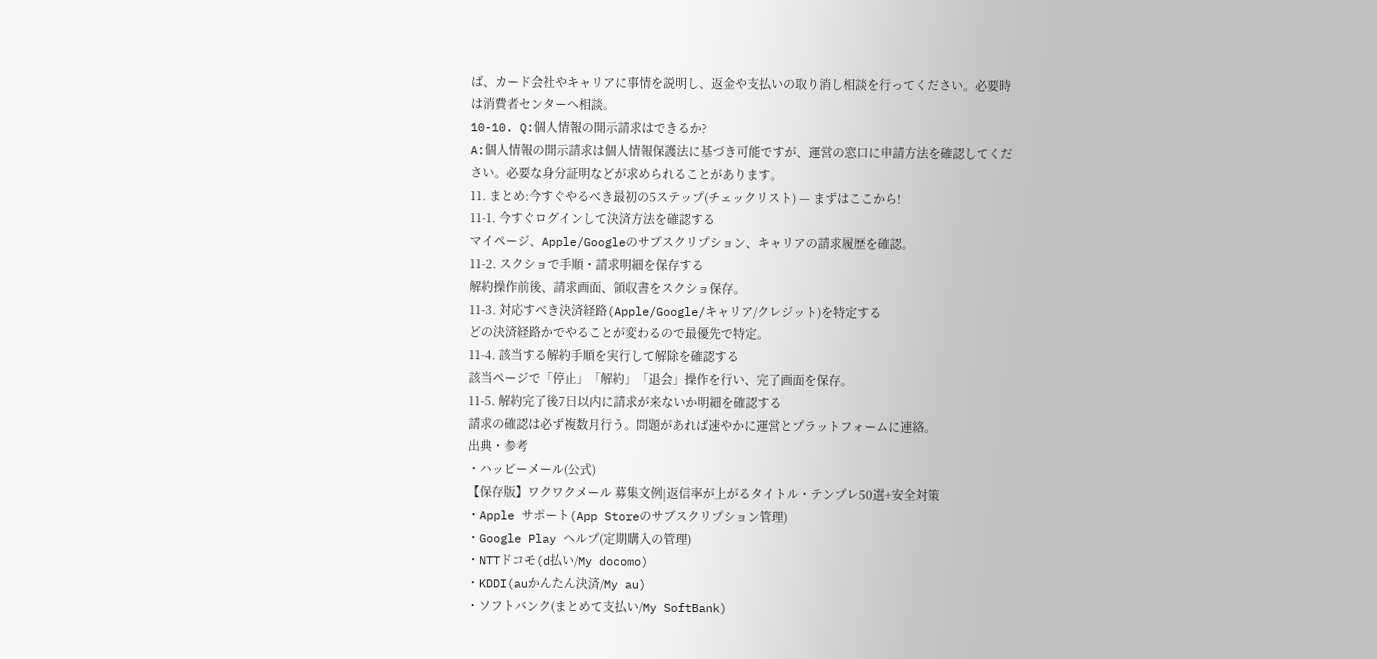ば、カード会社やキャリアに事情を説明し、返金や支払いの取り消し相談を行ってください。必要時は消費者センターへ相談。
10-10. Q:個人情報の開示請求はできるか?
A:個人情報の開示請求は個人情報保護法に基づき可能ですが、運営の窓口に申請方法を確認してください。必要な身分証明などが求められることがあります。
11. まとめ:今すぐやるべき最初の5ステップ(チェックリスト) — まずはここから!
11-1. 今すぐログインして決済方法を確認する
マイページ、Apple/Googleのサブスクリプション、キャリアの請求履歴を確認。
11-2. スクショで手順・請求明細を保存する
解約操作前後、請求画面、領収書をスクショ保存。
11-3. 対応すべき決済経路(Apple/Google/キャリア/クレジット)を特定する
どの決済経路かでやることが変わるので最優先で特定。
11-4. 該当する解約手順を実行して解除を確認する
該当ページで「停止」「解約」「退会」操作を行い、完了画面を保存。
11-5. 解約完了後7日以内に請求が来ないか明細を確認する
請求の確認は必ず複数月行う。問題があれば速やかに運営とプラットフォームに連絡。
出典・参考
・ハッピーメール(公式)
【保存版】ワクワクメール 募集文例|返信率が上がるタイトル・テンプレ50選+安全対策
・Apple サポート(App Storeのサブスクリプション管理)
・Google Play ヘルプ(定期購入の管理)
・NTTドコモ(d払い/My docomo)
・KDDI(auかんたん決済/My au)
・ソフトバンク(まとめて支払い/My SoftBank)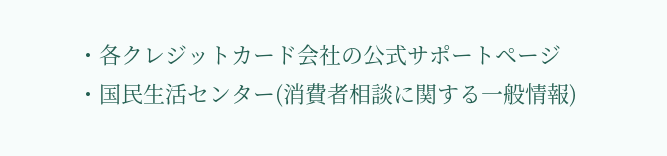・各クレジットカード会社の公式サポートページ
・国民生活センター(消費者相談に関する一般情報)